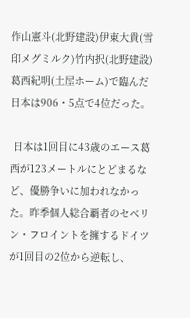作山憲斗(北野建設)伊東大貴(雪印メグミルク)竹内択(北野建設)葛西紀明(土屋ホーム)で臨んだ日本は906・5点で4位だった。

 日本は1回目に43歳のエース葛西が123メートルにとどまるなど、優勝争いに加われなかった。昨季個人総合覇者のセベリン・フロイントを擁するドイツが1回目の2位から逆転し、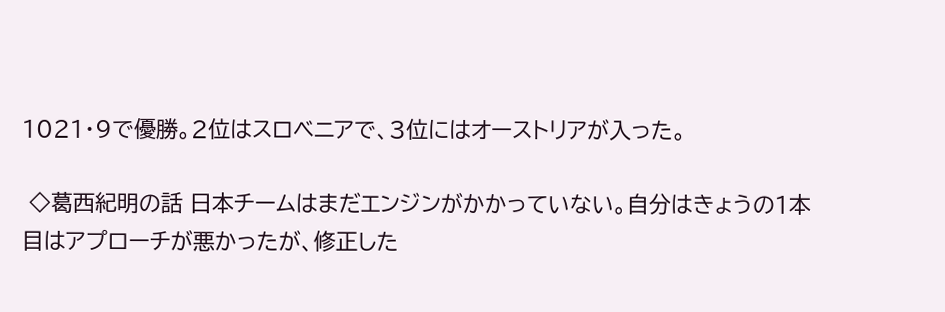1021・9で優勝。2位はスロベニアで、3位にはオーストリアが入った。

 ◇葛西紀明の話 日本チームはまだエンジンがかかっていない。自分はきょうの1本目はアプローチが悪かったが、修正した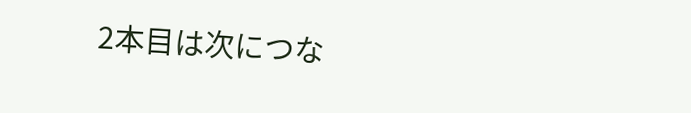2本目は次につな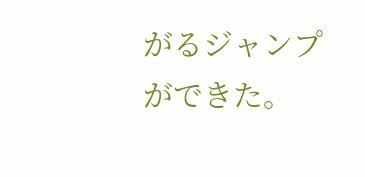がるジャンプができた。